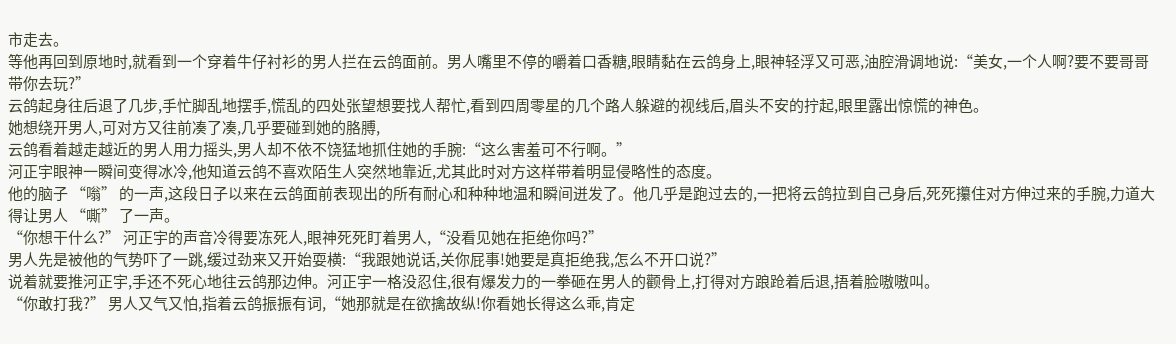市走去。
等他再回到原地时,就看到一个穿着牛仔衬衫的男人拦在云鸽面前。男人嘴里不停的嚼着口香糖,眼睛黏在云鸽身上,眼神轻浮又可恶,油腔滑调地说:“美女,一个人啊?要不要哥哥带你去玩?”
云鸽起身往后退了几步,手忙脚乱地摆手,慌乱的四处张望想要找人帮忙,看到四周零星的几个路人躲避的视线后,眉头不安的拧起,眼里露出惊慌的神色。
她想绕开男人,可对方又往前凑了凑,几乎要碰到她的胳膊,
云鸽看着越走越近的男人用力摇头,男人却不依不饶猛地抓住她的手腕:“这么害羞可不行啊。”
河正宇眼神一瞬间变得冰冷,他知道云鸽不喜欢陌生人突然地靠近,尤其此时对方这样带着明显侵略性的态度。
他的脑子 “嗡” 的一声,这段日子以来在云鸽面前表现出的所有耐心和种种地温和瞬间迸发了。他几乎是跑过去的,一把将云鸽拉到自己身后,死死攥住对方伸过来的手腕,力道大得让男人 “嘶” 了一声。
“你想干什么?” 河正宇的声音冷得要冻死人,眼神死死盯着男人,“没看见她在拒绝你吗?”
男人先是被他的气势吓了一跳,缓过劲来又开始耍横:“我跟她说话,关你屁事!她要是真拒绝我,怎么不开口说?”
说着就要推河正宇,手还不死心地往云鸽那边伸。河正宇一格没忍住,很有爆发力的一拳砸在男人的颧骨上,打得对方踉跄着后退,捂着脸嗷嗷叫。
“你敢打我?” 男人又气又怕,指着云鸽振振有词,“她那就是在欲擒故纵!你看她长得这么乖,肯定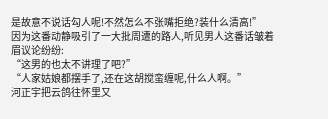是故意不说话勾人呢!不然怎么不张嘴拒绝?装什么清高!”
因为这番动静吸引了一大批周遭的路人,听见男人这番话皱着眉议论纷纷:
“这男的也太不讲理了吧?”
“人家姑娘都摆手了,还在这胡搅蛮缠呢,什么人啊。”
河正宇把云鸽往怀里又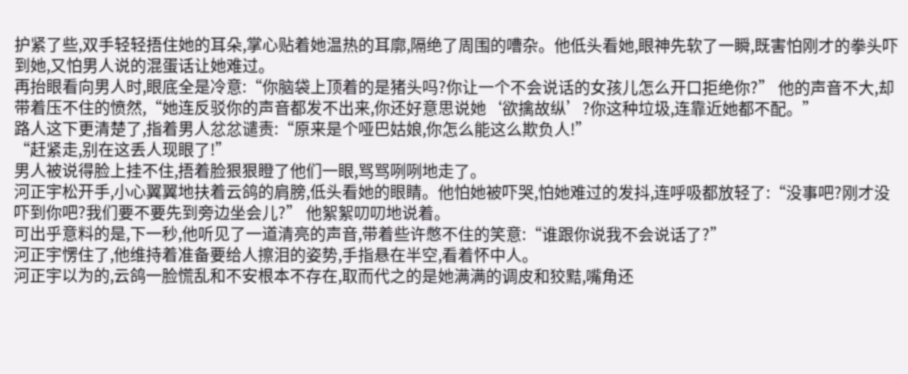护紧了些,双手轻轻捂住她的耳朵,掌心贴着她温热的耳廓,隔绝了周围的嘈杂。他低头看她,眼神先软了一瞬,既害怕刚才的拳头吓到她,又怕男人说的混蛋话让她难过。
再抬眼看向男人时,眼底全是冷意:“你脑袋上顶着的是猪头吗?你让一个不会说话的女孩儿怎么开口拒绝你?” 他的声音不大,却带着压不住的愤然,“她连反驳你的声音都发不出来,你还好意思说她‘欲擒故纵’?你这种垃圾,连靠近她都不配。”
路人这下更清楚了,指着男人忿忿谴责:“原来是个哑巴姑娘,你怎么能这么欺负人!”
“赶紧走,别在这丢人现眼了!”
男人被说得脸上挂不住,捂着脸狠狠瞪了他们一眼,骂骂咧咧地走了。
河正宇松开手,小心翼翼地扶着云鸽的肩膀,低头看她的眼睛。他怕她被吓哭,怕她难过的发抖,连呼吸都放轻了:“没事吧?刚才没吓到你吧?我们要不要先到旁边坐会儿?” 他絮絮叨叨地说着。
可出乎意料的是,下一秒,他听见了一道清亮的声音,带着些许憋不住的笑意:“谁跟你说我不会说话了?”
河正宇愣住了,他维持着准备要给人擦泪的姿势,手指悬在半空,看着怀中人。
河正宇以为的,云鸽一脸慌乱和不安根本不存在,取而代之的是她满满的调皮和狡黠,嘴角还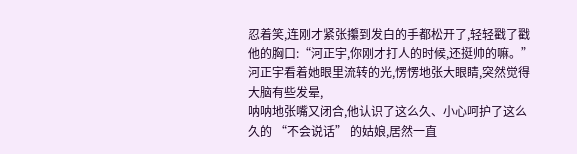忍着笑,连刚才紧张攥到发白的手都松开了,轻轻戳了戳他的胸口:“河正宇,你刚才打人的时候,还挺帅的嘛。”
河正宇看着她眼里流转的光,愣愣地张大眼睛,突然觉得大脑有些发晕,
呐呐地张嘴又闭合,他认识了这么久、小心呵护了这么久的 “不会说话” 的姑娘,居然一直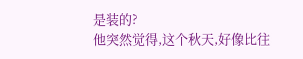是装的?
他突然觉得,这个秋天,好像比往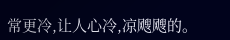常更冷,让人心冷,凉飕飕的。